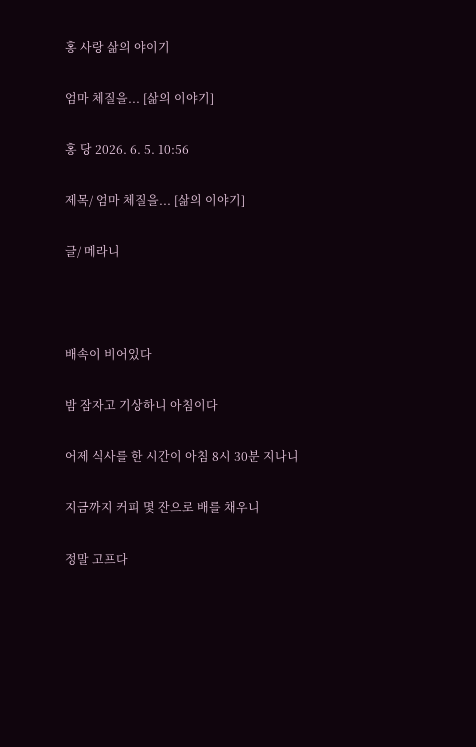홍 사랑 삶의 야이기

엄마 체질을... [삶의 이야기]

홍 당 2026. 6. 5. 10:56

제목/ 엄마 체질을... [삶의 이야기]

글/ 메라니



배속이 비어있다

밤 잠자고 기상하니 아침이다

어제 식사를 한 시간이 아침 8시 30분 지나니

지금까지 커피 몇 잔으로 배를 채우니

정말 고프다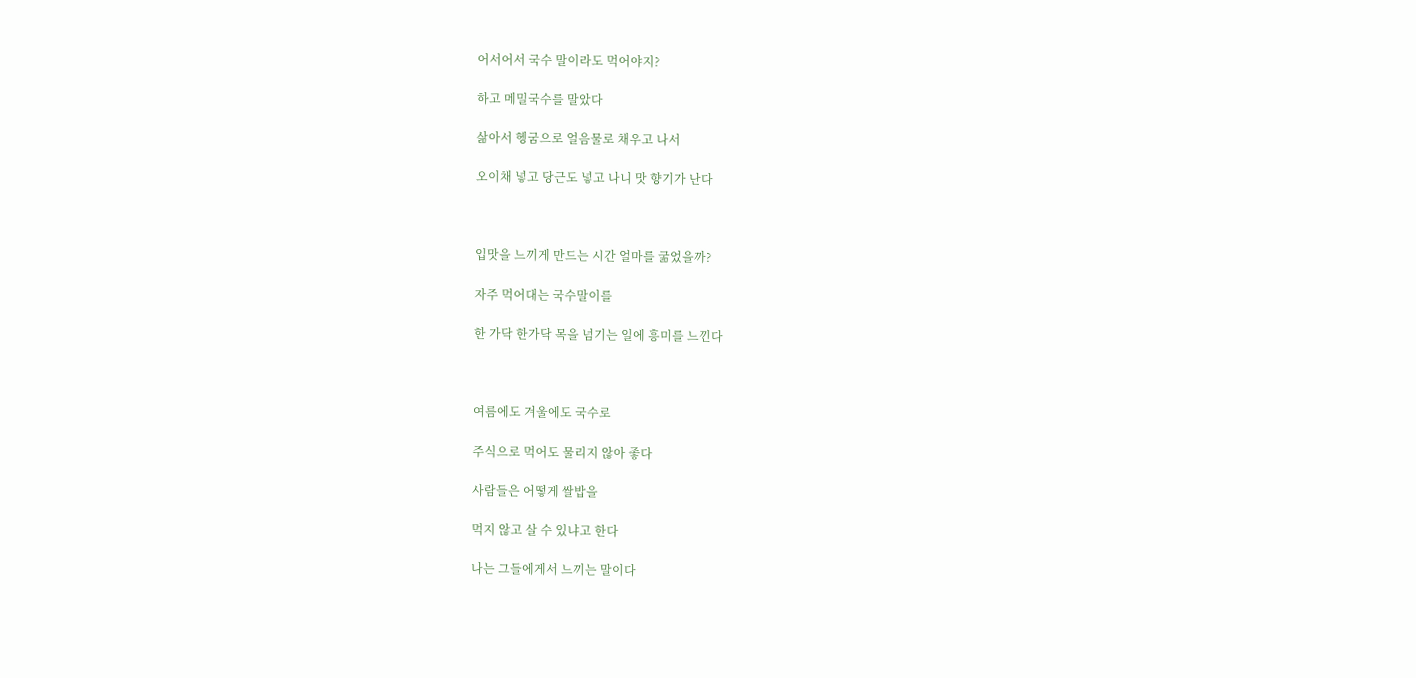어서어서 국수 말이라도 먹어야지?

하고 메밀국수를 말았다

삶아서 헹굼으로 얼음물로 채우고 나서

오이채 넣고 당근도 넣고 나니 맛 향기가 난다



입맛을 느끼게 만드는 시간 얼마를 굶었을까?

자주 먹어대는 국수말이를

한 가닥 한가닥 목을 넘기는 일에 흥미를 느낀다



여름에도 겨울에도 국수로

주식으로 먹어도 물리지 않아 좋다

사람들은 어떻게 쌀밥을

먹지 않고 살 수 있냐고 한다

나는 그들에게서 느끼는 말이다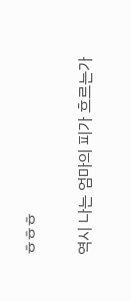ㅎㅎㅎ

역시 나는 엄마의 피가 흐르는가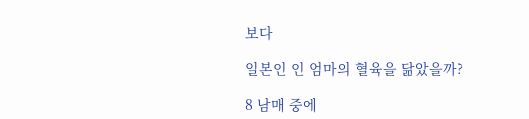보다

일본인 인 엄마의 혈육을 닮았을까?

8 남매 중에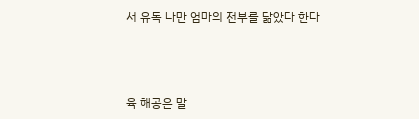서 유독 나만 엄마의 전부를 닮았다 한다



육 해공은 말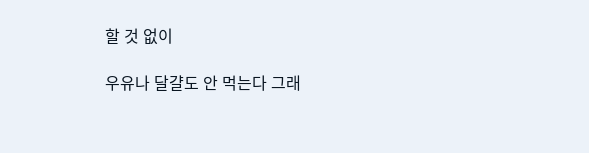할 것 없이

우유나 달걀도 안 먹는다 그래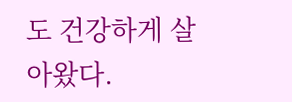도 건강하게 살아왔다.